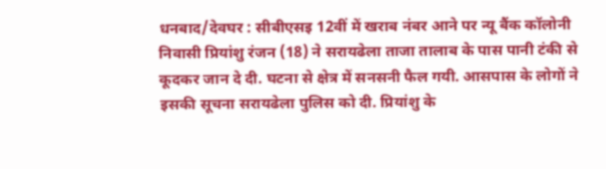धनबाद/देवघर : सीबीएसइ 12वीं में खराब नंबर आने पर न्यू बैंक कॉलोनी निवासी प्रियांशु रंजन (18) ने सरायढेला ताजा तालाब के पास पानी टंकी से कूदकर जान दे दी. घटना से क्षेत्र में सनसनी फैल गयी. आसपास के लोगों ने इसकी सूचना सरायढेला पुलिस को दी. प्रियांशु के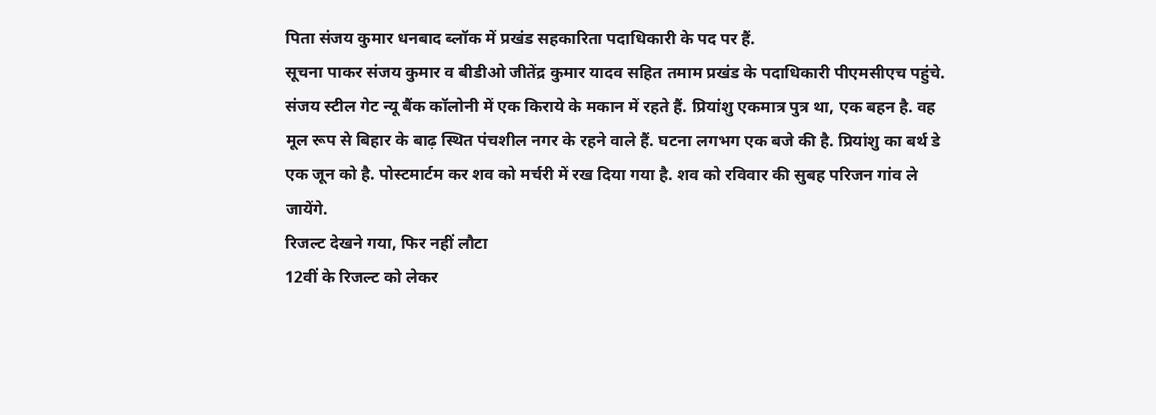पिता संजय कुमार धनबाद ब्लॉक में प्रखंड सहकारिता पदाधिकारी के पद पर हैं.
सूचना पाकर संजय कुमार व बीडीओ जीतेंद्र कुमार यादव सहित तमाम प्रखंड के पदाधिकारी पीएमसीएच पहुंचे. संजय स्टील गेट न्यू बैंक कॉलोनी में एक किराये के मकान में रहते हैं. प्रियांशु एकमात्र पुत्र था, एक बहन है. वह मूल रूप से बिहार के बाढ़ स्थित पंचशील नगर के रहने वाले हैं. घटना लगभग एक बजे की है. प्रियांशु का बर्थ डे एक जून को है. पोस्टमार्टम कर शव को मर्चरी में रख दिया गया है. शव को रविवार की सुबह परिजन गांव ले जायेंगे.
रिजल्ट देखने गया, फिर नहीं लौटा
12वीं के रिजल्ट को लेकर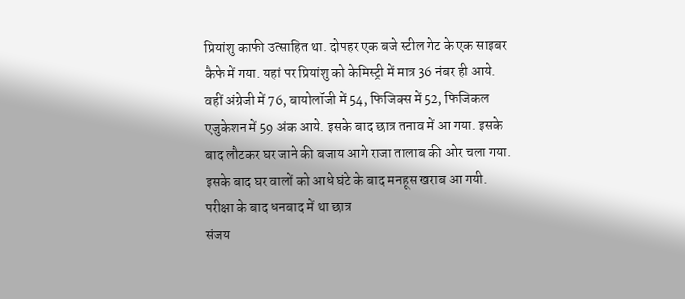प्रियांशु काफी उत्साहित था. दोपहर एक बजे स्टील गेट के एक साइबर कैफे में गया. यहां पर प्रियांशु को केमिस्ट्री में मात्र 36 नंबर ही आये. वहीं अंग्रेजी में 76, बायोलॉजी में 54, फिजिक्स में 52, फिजिकल एजुकेशन में 59 अंक आये. इसके बाद छात्र तनाव में आ गया. इसके बाद लौटकर घर जाने की बजाय आगे राजा तालाब की ओर चला गया. इसके बाद घर वालों को आधे घंटे के बाद मनहूस खराब आ गयी.
परीक्षा के बाद धनबाद में था छात्र
संजय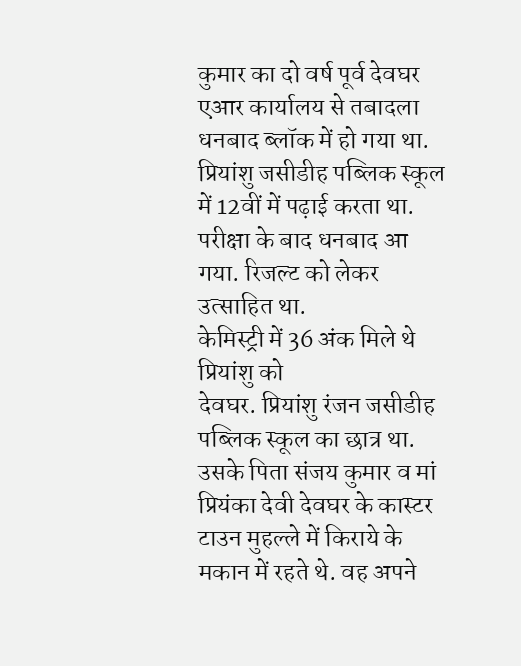कुमार का दो वर्ष पूर्व देवघर एआर कार्यालय से तबादला धनबाद ब्लॉक में हो गया था. प्रियांशु जसीडीह पब्लिक स्कूल में 12वीं में पढ़ाई करता था. परीक्षा के बाद धनबाद आ गया. रिजल्ट को लेकर उत्साहित था.
केमिस्ट्री में 36 अंक मिले थे प्रियांशु को
देवघर. प्रियांशु रंजन जसीडीह पब्लिक स्कूल का छात्र था. उसके पिता संजय कुमार व मां प्रियंका देवी देवघर के कास्टर टाउन मुहल्ले में किराये के मकान में रहते थे. वह अपने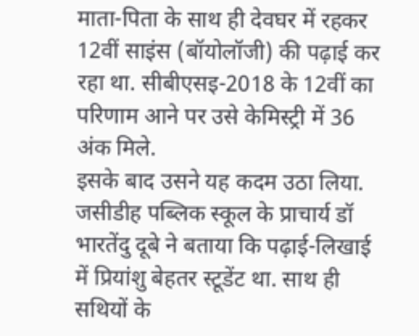माता-पिता के साथ ही देवघर में रहकर 12वीं साइंस (बॉयोलॉजी) की पढ़ाई कर रहा था. सीबीएसइ-2018 के 12वीं का परिणाम आने पर उसे केमिस्ट्री में 36 अंक मिले.
इसके बाद उसने यह कदम उठा लिया. जसीडीह पब्लिक स्कूल के प्राचार्य डॉ भारतेंदु दूबे ने बताया कि पढ़ाई-लिखाई में प्रियांशु बेहतर स्टूडेंट था. साथ ही सथियों के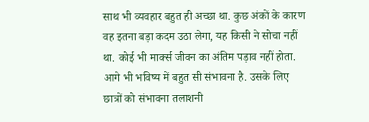साथ भी व्यवहार बहुत ही अच्छा था. कुछ अंकों के कारण वह इतना बड़ा कदम उठा लेगा, यह किसी ने सोचा नहीं था. कोई भी मार्क्स जीवन का अंतिम पड़ाव नहीं होता. आगे भी भविष्य में बहुत सी संभावना है. उसके लिए छात्रों को संभावना तलाशनी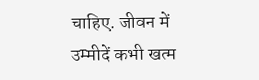चाहिए. जीवन में उम्मीदें कभी खत्म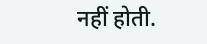नहीं होती.